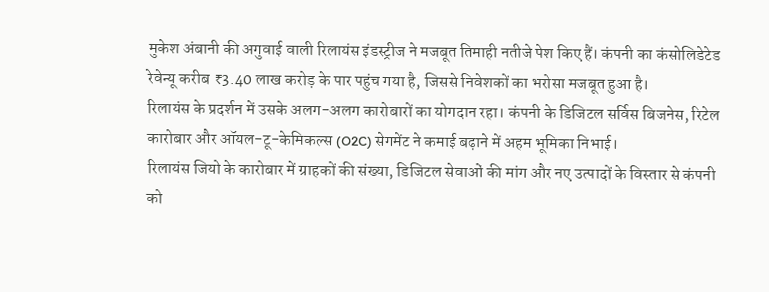मुकेश अंबानी की अगुवाई वाली रिलायंस इंडस्ट्रीज ने मजबूत तिमाही नतीजे पेश किए हैं। कंपनी का कंसोलिडेटेड रेवेन्यू करीब ₹3.40 लाख करोड़ के पार पहुंच गया है, जिससे निवेशकों का भरोसा मजबूत हुआ है।
रिलायंस के प्रदर्शन में उसके अलग-अलग कारोबारों का योगदान रहा। कंपनी के डिजिटल सर्विस बिजनेस, रिटेल कारोबार और ऑयल-टू-केमिकल्स (O2C) सेगमेंट ने कमाई बढ़ाने में अहम भूमिका निभाई।
रिलायंस जियो के कारोबार में ग्राहकों की संख्या, डिजिटल सेवाओं की मांग और नए उत्पादों के विस्तार से कंपनी को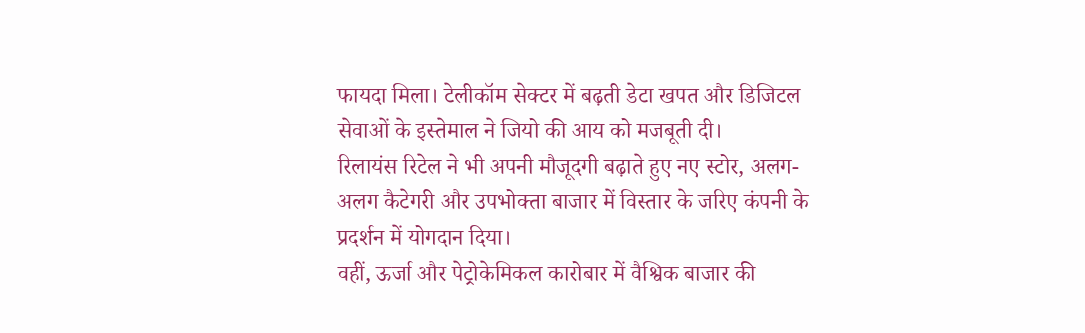फायदा मिला। टेलीकॉम सेक्टर में बढ़ती डेटा खपत और डिजिटल सेवाओं के इस्तेमाल ने जियो की आय को मजबूती दी।
रिलायंस रिटेल ने भी अपनी मौजूदगी बढ़ाते हुए नए स्टोर, अलग-अलग कैटेगरी और उपभोक्ता बाजार में विस्तार के जरिए कंपनी के प्रदर्शन में योगदान दिया।
वहीं, ऊर्जा और पेट्रोकेमिकल कारोबार में वैश्विक बाजार की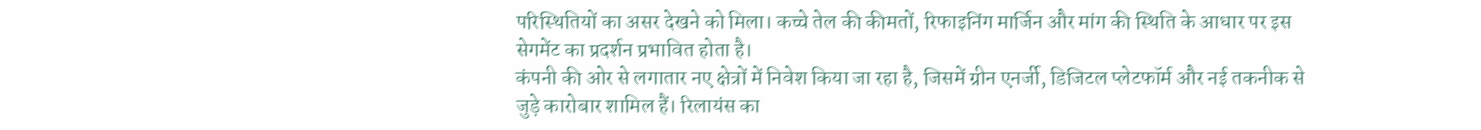परिस्थितियों का असर देखने को मिला। कच्चे तेल की कीमतों, रिफाइनिंग मार्जिन और मांग की स्थिति के आधार पर इस सेगमेंट का प्रदर्शन प्रभावित होता है।
कंपनी की ओर से लगातार नए क्षेत्रों में निवेश किया जा रहा है, जिसमें ग्रीन एनर्जी, डिजिटल प्लेटफॉर्म और नई तकनीक से जुड़े कारोबार शामिल हैं। रिलायंस का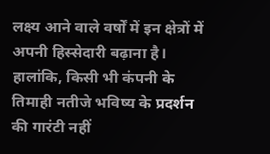लक्ष्य आने वाले वर्षों में इन क्षेत्रों में अपनी हिस्सेदारी बढ़ाना है।
हालांकि, किसी भी कंपनी के तिमाही नतीजे भविष्य के प्रदर्शन की गारंटी नहीं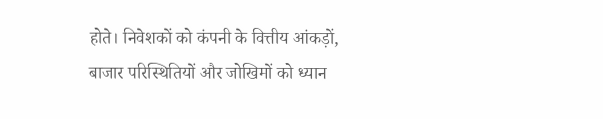होते। निवेशकों को कंपनी के वित्तीय आंकड़ों, बाजार परिस्थितियों और जोखिमों को ध्यान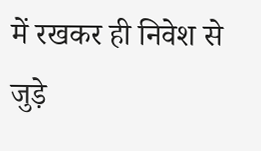में रखकर ही निवेश से जुड़े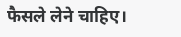फैसले लेने चाहिए।